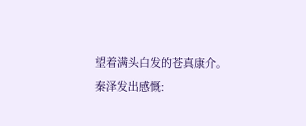望着满头白发的苍真康介。
秦泽发出感慨: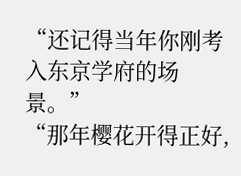“还记得当年你刚考入东京学府的场景。”
“那年樱花开得正好,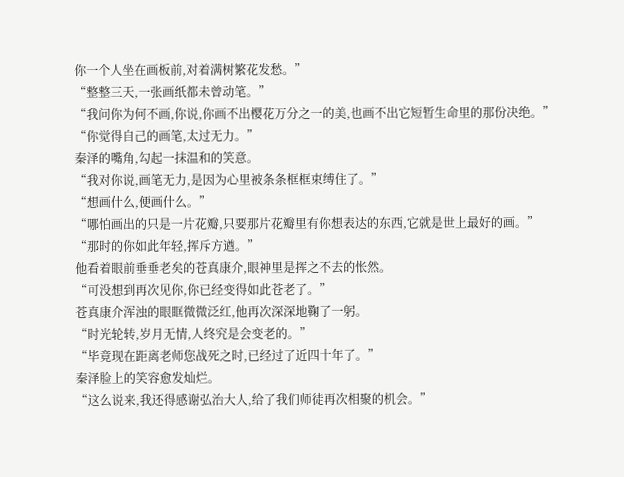你一个人坐在画板前,对着满树繁花发愁。”
“整整三天,一张画纸都未曾动笔。”
“我问你为何不画,你说,你画不出樱花万分之一的美,也画不出它短暂生命里的那份决绝。”
“你觉得自己的画笔,太过无力。”
秦泽的嘴角,勾起一抹温和的笑意。
“我对你说,画笔无力,是因为心里被条条框框束缚住了。”
“想画什么,便画什么。”
“哪怕画出的只是一片花瓣,只要那片花瓣里有你想表达的东西,它就是世上最好的画。”
“那时的你如此年轻,挥斥方遒。”
他看着眼前垂垂老矣的苍真康介,眼神里是挥之不去的怅然。
“可没想到再次见你,你已经变得如此苍老了。”
苍真康介浑浊的眼眶微微泛红,他再次深深地鞠了一躬。
“时光轮转,岁月无情,人终究是会变老的。”
“毕竟现在距离老师您战死之时,已经过了近四十年了。”
秦泽脸上的笑容愈发灿烂。
“这么说来,我还得感谢弘治大人,给了我们师徒再次相聚的机会。”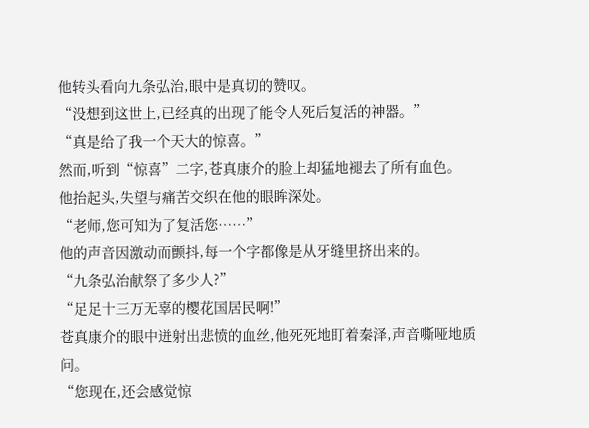他转头看向九条弘治,眼中是真切的赞叹。
“没想到这世上,已经真的出现了能令人死后复活的神器。”
“真是给了我一个天大的惊喜。”
然而,听到“惊喜”二字,苍真康介的脸上却猛地褪去了所有血色。
他抬起头,失望与痛苦交织在他的眼眸深处。
“老师,您可知为了复活您……”
他的声音因激动而颤抖,每一个字都像是从牙缝里挤出来的。
“九条弘治献祭了多少人?”
“足足十三万无辜的樱花国居民啊!”
苍真康介的眼中迸射出悲愤的血丝,他死死地盯着秦泽,声音嘶哑地质问。
“您现在,还会感觉惊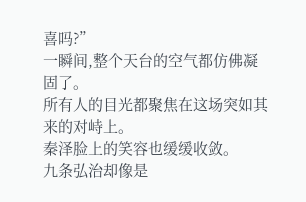喜吗?”
一瞬间,整个天台的空气都仿佛凝固了。
所有人的目光都聚焦在这场突如其来的对峙上。
秦泽脸上的笑容也缓缓收敛。
九条弘治却像是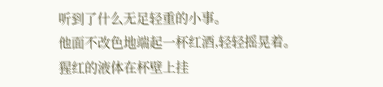听到了什么无足轻重的小事。
他面不改色地端起一杯红酒,轻轻摇晃着。
猩红的液体在杯壁上挂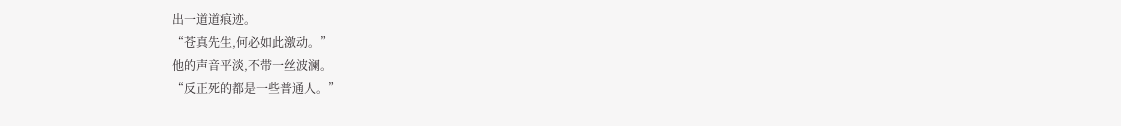出一道道痕迹。
“苍真先生,何必如此激动。”
他的声音平淡,不带一丝波澜。
“反正死的都是一些普通人。”